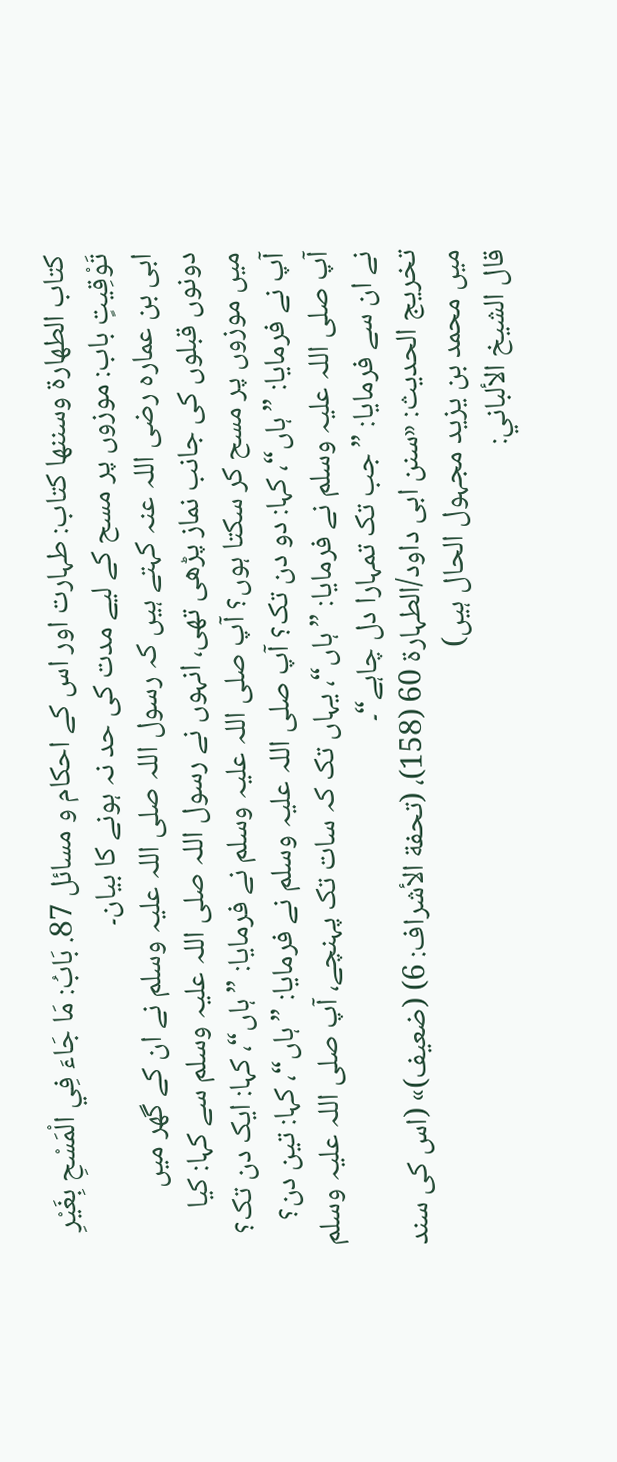كتاب الطهارة وسننها کتاب: طہارت اور اس کے احکام و مسائل 87. بَابُ: مَا جَاءَ فِي الْمَسْحِ بِغَيْرِ تَوْقِيتٍ باب: موزوں پر مسح کے لیے مدت کی حد نہ ہونے کا بیان۔
ابی بن عمارہ رضی اللہ عنہ کہتے ہیں کہ رسول اللہ صلی اللہ علیہ وسلم نے ان کے گھر میں دونوں قبلوں کی جانب نماز پڑھی تھی، انہوں نے رسول اللہ صلی اللہ علیہ وسلم سے کہا: کیا میں موزوں پر مسح کر سکتا ہوں؟ آپ صلی اللہ علیہ وسلم نے فرمایا: ”ہاں“، کہا: ایک دن تک؟ آپ نے فرمایا: ”ہاں“، کہا: دو دن تک؟ آپ صلی اللہ علیہ وسلم نے فرمایا: ”ہاں“، کہا: تین دن؟ آپ صلی اللہ علیہ وسلم نے فرمایا: ”ہاں“، یہاں تک کہ سات تک پہنچے، آپ صلی اللہ علیہ وسلم نے ان سے فرمایا: ”جب تک تمہارا دل چاہے“۔
تخریج الحدیث: «سنن ابی داود/الطہارة 60 (158)، (تحفة الأشراف: 6) (ضعیف)» (اس کی سند میں محمد بن یزید مجہول الحال ہیں)
قال الشيخ الألباني: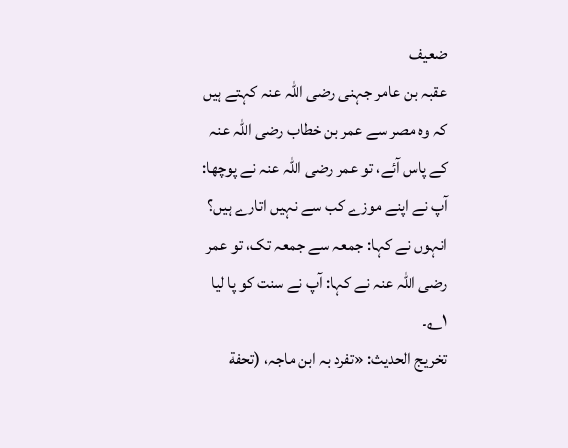ضعيف
عقبہ بن عامر جہنی رضی اللہ عنہ کہتے ہیں کہ وہ مصر سے عمر بن خطاب رضی اللہ عنہ کے پاس آئے، تو عمر رضی اللہ عنہ نے پوچھا: آپ نے اپنے موزے کب سے نہیں اتارے ہیں؟ انہوں نے کہا: جمعہ سے جمعہ تک، تو عمر رضی اللہ عنہ نے کہا: آپ نے سنت کو پا لیا ۱؎۔
تخریج الحدیث: «تفرد بہ ابن ماجہ، (تحفة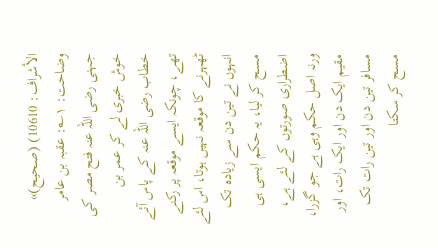الأشراف: 10610) (صحیح)»
وضاحت: ۱؎: عقبہ بن عامر جہنی رضی اللہ عنہ فتح مصر کی خوش خبری لے کر عمر بن خطاب رضی اللہ عنہ کے پاس آئے تھے، چونکہ ایسے موقعہ پر رکنے ٹھہرنے کا موقعہ نہیں ہوتا، اس لئے انہوں نے تین دن سے زیادہ تک مسح کر لیا، یہ حکم ایسی ہی اضطراری صورتوں کے لئے ہے، ورنہ اصل حکم وہی ہے جو گزرا، مقیم ایک دن اور ایک رات، اور مسافر تین دن اور تین رات تک مسح کر سکتا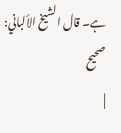ہے۔ قال الشيخ الألباني: صحيح
|